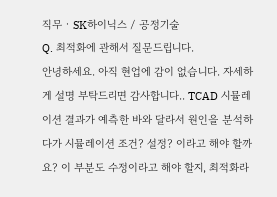직무 · SK하이닉스 / 공정기술
Q. 최적화에 관해서 질문드립니다.
안녕하세요. 아직 현업에 감이 없습니다. 자세하게 설명 부탁드리면 감사합니다.. TCAD 시뮬레이션 결과가 예측한 바와 달라서 원인을 분석하다가 시뮬레이션 조건? 설정? 이라고 해야 할까요? 이 부분도 수정이라고 해야 할지, 최적화라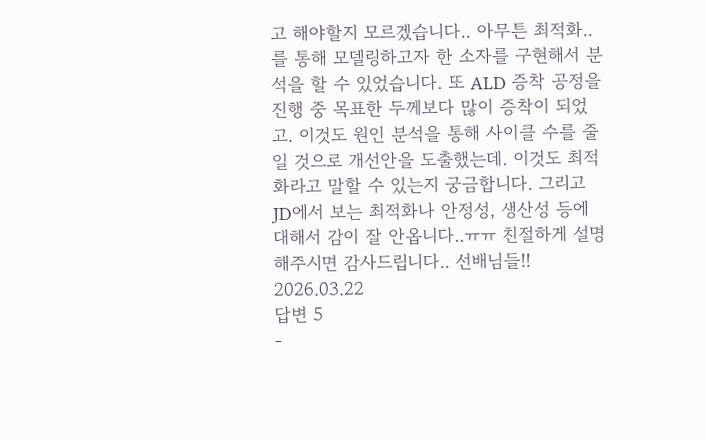고 해야할지 모르겠습니다.. 아무튼 최적화..를 통해 모델링하고자 한 소자를 구현해서 분석을 할 수 있었습니다. 또 ALD 증착 공정을 진행 중 목표한 두께보다 많이 증착이 되었고. 이것도 원인 분석을 통해 사이클 수를 줄일 것으로 개선안을 도출했는데. 이것도 최적화라고 말할 수 있는지 궁금합니다. 그리고 JD에서 보는 최적화나 안정성, 생산성 등에 대해서 감이 잘 안옵니다..ㅠㅠ 친절하게 설명해주시면 감사드립니다.. 선배님들!!
2026.03.22
답변 5
-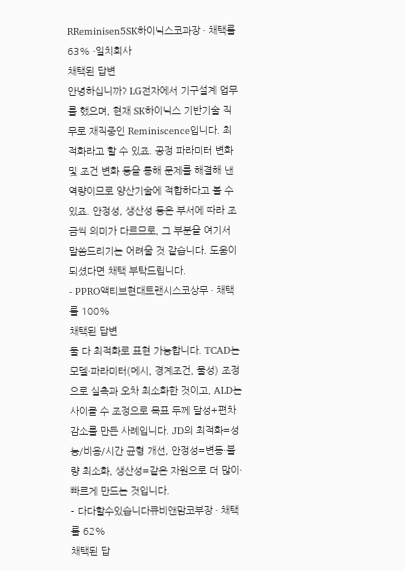RReminisen5SK하이닉스코과장 ∙ 채택률 63% ∙일치회사
채택된 답변
안녕하십니까? LG전자에서 기구설계 업무를 했으며, 현재 SK하이닉스 기반기술 직무로 재직중인 Reminiscence입니다. 최적화라고 할 수 있죠. 공정 파라미터 변화 및 조건 변화 등을 통해 문제를 해결해 낸 역량이므로 양산기술에 적합하다고 볼 수 있죠. 안정성, 생산성 등은 부서에 따라 조금씩 의미가 다르므로, 그 부분을 여기서 말씀드리기는 어려울 것 같습니다. 도움이 되셨다면 채택 부탁드립니다.
- PPRO액티브현대트랜시스코상무 ∙ 채택률 100%
채택된 답변
둘 다 최적화로 표현 가능합니다. TCAD는 모델·파라미터(메시, 경계조건, 물성) 조정으로 실측과 오차 최소화한 것이고, ALD는 사이클 수 조정으로 목표 두께 달성+편차 감소를 만든 사례입니다. JD의 최적화=성능/비용/시간 균형 개선, 안정성=변동·불량 최소화, 생산성=같은 자원으로 더 많이·빠르게 만드는 것입니다.
- 다다할수있습니다큐비앤맘코부장 ∙ 채택률 62%
채택된 답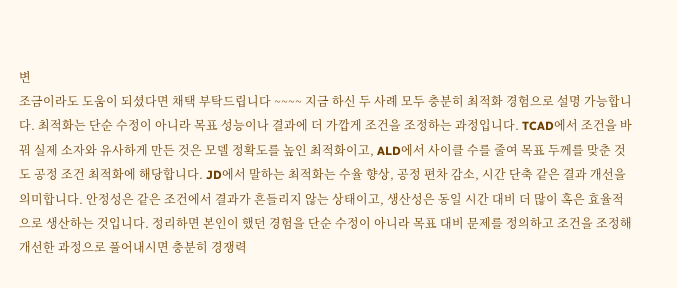변
조금이라도 도움이 되셨다면 채택 부탁드립니다 ~~~~ 지금 하신 두 사례 모두 충분히 최적화 경험으로 설명 가능합니다. 최적화는 단순 수정이 아니라 목표 성능이나 결과에 더 가깝게 조건을 조정하는 과정입니다. TCAD에서 조건을 바꿔 실제 소자와 유사하게 만든 것은 모델 정확도를 높인 최적화이고, ALD에서 사이클 수를 줄여 목표 두께를 맞춘 것도 공정 조건 최적화에 해당합니다. JD에서 말하는 최적화는 수율 향상, 공정 편차 감소, 시간 단축 같은 결과 개선을 의미합니다. 안정성은 같은 조건에서 결과가 흔들리지 않는 상태이고, 생산성은 동일 시간 대비 더 많이 혹은 효율적으로 생산하는 것입니다. 정리하면 본인이 했던 경험을 단순 수정이 아니라 목표 대비 문제를 정의하고 조건을 조정해 개선한 과정으로 풀어내시면 충분히 경쟁력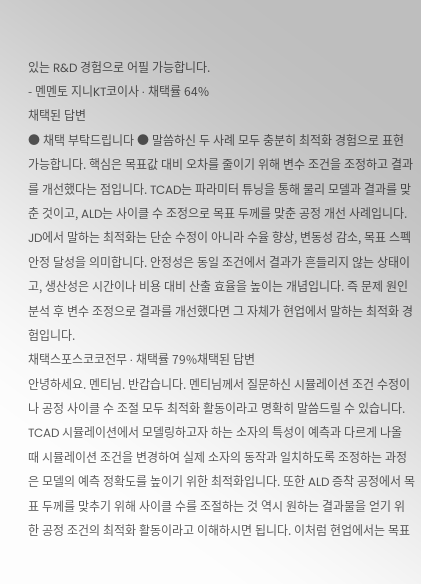있는 R&D 경험으로 어필 가능합니다.
- 멘멘토 지니KT코이사 ∙ 채택률 64%
채택된 답변
● 채택 부탁드립니다 ● 말씀하신 두 사례 모두 충분히 최적화 경험으로 표현 가능합니다. 핵심은 목표값 대비 오차를 줄이기 위해 변수 조건을 조정하고 결과를 개선했다는 점입니다. TCAD는 파라미터 튜닝을 통해 물리 모델과 결과를 맞춘 것이고, ALD는 사이클 수 조정으로 목표 두께를 맞춘 공정 개선 사례입니다. JD에서 말하는 최적화는 단순 수정이 아니라 수율 향상, 변동성 감소, 목표 스펙 안정 달성을 의미합니다. 안정성은 동일 조건에서 결과가 흔들리지 않는 상태이고, 생산성은 시간이나 비용 대비 산출 효율을 높이는 개념입니다. 즉 문제 원인 분석 후 변수 조정으로 결과를 개선했다면 그 자체가 현업에서 말하는 최적화 경험입니다.
채택스포스코코전무 ∙ 채택률 79%채택된 답변
안녕하세요. 멘티님. 반갑습니다. 멘티님께서 질문하신 시뮬레이션 조건 수정이나 공정 사이클 수 조절 모두 최적화 활동이라고 명확히 말씀드릴 수 있습니다. TCAD 시뮬레이션에서 모델링하고자 하는 소자의 특성이 예측과 다르게 나올 때 시뮬레이션 조건을 변경하여 실제 소자의 동작과 일치하도록 조정하는 과정은 모델의 예측 정확도를 높이기 위한 최적화입니다. 또한 ALD 증착 공정에서 목표 두께를 맞추기 위해 사이클 수를 조절하는 것 역시 원하는 결과물을 얻기 위한 공정 조건의 최적화 활동이라고 이해하시면 됩니다. 이처럼 현업에서는 목표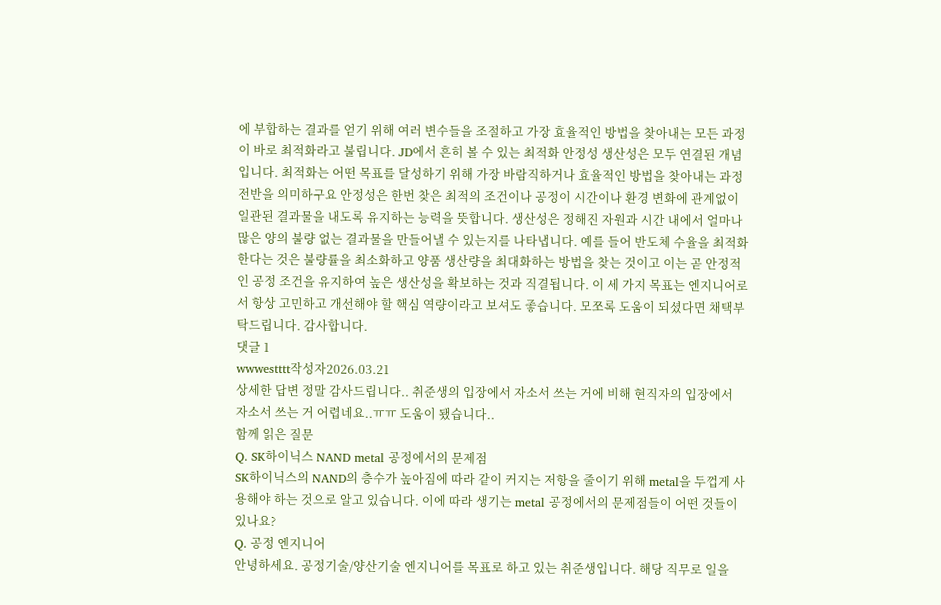에 부합하는 결과를 얻기 위해 여러 변수들을 조절하고 가장 효율적인 방법을 찾아내는 모든 과정이 바로 최적화라고 불립니다. JD에서 흔히 볼 수 있는 최적화 안정성 생산성은 모두 연결된 개념입니다. 최적화는 어떤 목표를 달성하기 위해 가장 바람직하거나 효율적인 방법을 찾아내는 과정 전반을 의미하구요 안정성은 한번 찾은 최적의 조건이나 공정이 시간이나 환경 변화에 관계없이 일관된 결과물을 내도록 유지하는 능력을 뜻합니다. 생산성은 정해진 자원과 시간 내에서 얼마나 많은 양의 불량 없는 결과물을 만들어낼 수 있는지를 나타냅니다. 예를 들어 반도체 수율을 최적화한다는 것은 불량률을 최소화하고 양품 생산량을 최대화하는 방법을 찾는 것이고 이는 곧 안정적인 공정 조건을 유지하여 높은 생산성을 확보하는 것과 직결됩니다. 이 세 가지 목표는 엔지니어로서 항상 고민하고 개선해야 할 핵심 역량이라고 보셔도 좋습니다. 모쪼록 도움이 되셨다면 채택부탁드립니다. 감사합니다.
댓글 1
wwwestttt작성자2026.03.21
상세한 답변 정말 감사드립니다.. 취준생의 입장에서 자소서 쓰는 거에 비해 현직자의 입장에서 자소서 쓰는 거 어렵네요..ㅠㅠ 도움이 됐습니다..
함께 읽은 질문
Q. SK하이닉스 NAND metal 공정에서의 문제점
SK하이닉스의 NAND의 층수가 높아짐에 따라 같이 커지는 저항을 줄이기 위해 metal을 두껍게 사용해야 하는 것으로 알고 있습니다. 이에 따라 생기는 metal 공정에서의 문제점들이 어떤 것들이 있나요?
Q. 공정 엔지니어
안녕하세요. 공정기술/양산기술 엔지니어를 목표로 하고 있는 취준생입니다. 해당 직무로 일을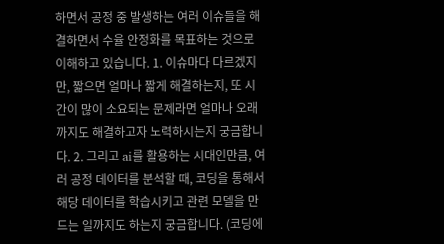하면서 공정 중 발생하는 여러 이슈들을 해결하면서 수율 안정화를 목표하는 것으로 이해하고 있습니다. 1. 이슈마다 다르겠지만, 짧으면 얼마나 짧게 해결하는지, 또 시간이 많이 소요되는 문제라면 얼마나 오래까지도 해결하고자 노력하시는지 궁금합니다. 2. 그리고 ai를 활용하는 시대인만큼, 여러 공정 데이터를 분석할 때, 코딩을 통해서 해당 데이터를 학습시키고 관련 모델을 만드는 일까지도 하는지 궁금합니다. (코딩에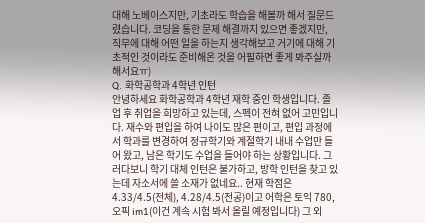대해 노베이스지만, 기초라도 학습을 해볼까 해서 질문드렸습니다. 코딩을 통한 문제 해결까지 있으면 좋겠지만, 직무에 대해 어떤 일을 하는지 생각해보고 거기에 대해 기초적인 것이라도 준비해온 것을 어필하면 좋게 봐주실까 해서요ㅠ)
Q. 화학공학과 4학년 인턴
안녕하세요 화학공학과 4학년 재학 중인 학생입니다. 졸업 후 취업을 희망하고 있는데, 스펙이 전혀 없어 고민입니다. 재수와 편입을 하여 나이도 많은 편이고, 편입 과정에서 학과를 변경하여 정규학기와 계절학기 내내 수업만 들어 왔고, 남은 학기도 수업을 들어야 하는 상황입니다. 그러다보니 학기 대체 인턴은 불가하고, 방학 인턴을 찾고 있는데 자소서에 쓸 소재가 없네요.. 현재 학점은 4.33/4.5(전체), 4.28/4.5(전공)이고 어학은 토익 780, 오픽 im1(이건 계속 시험 봐서 올릴 예정입니다) 그 외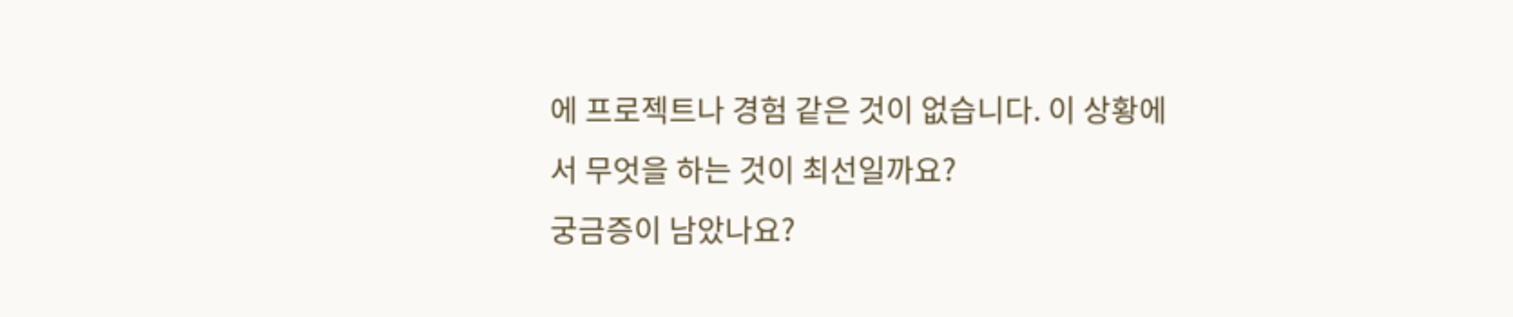에 프로젝트나 경험 같은 것이 없습니다. 이 상황에서 무엇을 하는 것이 최선일까요?
궁금증이 남았나요?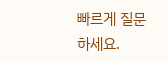빠르게 질문하세요.